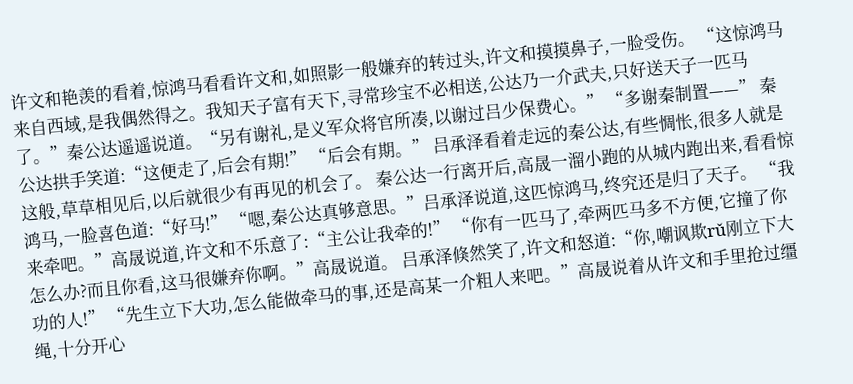许文和艳羡的看着,惊鸿马看看许文和,如照影一般嫌弃的转过头,许文和摸摸鼻子,一脸受伤。 “这惊鸿马来自西域,是我偶然得之。我知天子富有天下,寻常珍宝不必相送,公达乃一介武夫,只好送天子一匹马了。”秦公达遥遥说道。“另有谢礼,是义军众将官所凑,以谢过吕少保费心。” “多谢秦制置——” 秦公达拱手笑道:“这便走了,后会有期!” “后会有期。” 吕承泽看着走远的秦公达,有些惆怅,很多人就是这般,草草相见后,以后就很少有再见的机会了。 秦公达一行离开后,高晟一溜小跑的从城内跑出来,看看惊鸿马,一脸喜色道:“好马!” “嗯,秦公达真够意思。”吕承泽说道,这匹惊鸿马,终究还是归了天子。 “我来牵吧。”高晟说道,许文和不乐意了:“主公让我牵的!” “你有一匹马了,牵两匹马多不方便,它撞了你怎么办?而且你看,这马很嫌弃你啊。”高晟说道。 吕承泽倏然笑了,许文和怒道:“你,嘲讽欺rǔ刚立下大功的人!” “先生立下大功,怎么能做牵马的事,还是高某一介粗人来吧。”高晟说着从许文和手里抢过缰绳,十分开心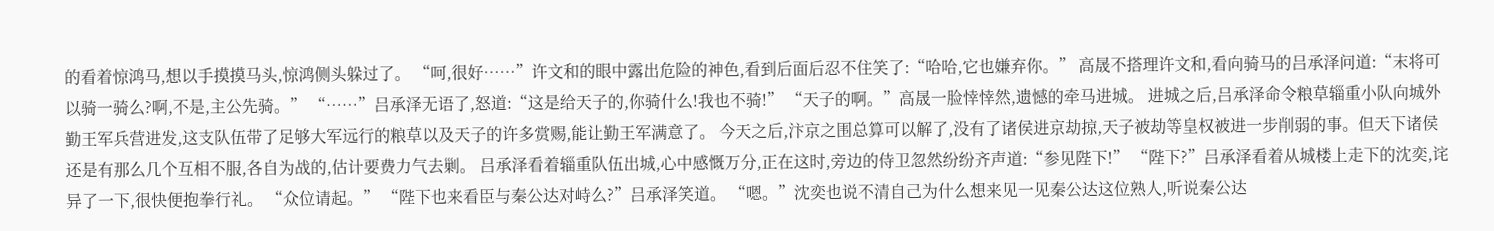的看着惊鸿马,想以手摸摸马头,惊鸿侧头躲过了。 “呵,很好……”许文和的眼中露出危险的神色,看到后面后忍不住笑了:“哈哈,它也嫌弃你。” 高晟不搭理许文和,看向骑马的吕承泽问道:“末将可以骑一骑么?啊,不是,主公先骑。” “……”吕承泽无语了,怒道:“这是给天子的,你骑什么!我也不骑!” “天子的啊。”高晟一脸悻悻然,遗憾的牵马进城。 进城之后,吕承泽命令粮草辎重小队向城外勤王军兵营进发,这支队伍带了足够大军远行的粮草以及天子的许多赏赐,能让勤王军满意了。 今天之后,汴京之围总算可以解了,没有了诸侯进京劫掠,天子被劫等皇权被进一步削弱的事。但天下诸侯还是有那么几个互相不服,各自为战的,估计要费力气去剿。 吕承泽看着辎重队伍出城,心中感慨万分,正在这时,旁边的侍卫忽然纷纷齐声道:“参见陛下!” “陛下?”吕承泽看着从城楼上走下的沈奕,诧异了一下,很快便抱拳行礼。 “众位请起。” “陛下也来看臣与秦公达对峙么?”吕承泽笑道。 “嗯。”沈奕也说不清自己为什么想来见一见秦公达这位熟人,听说秦公达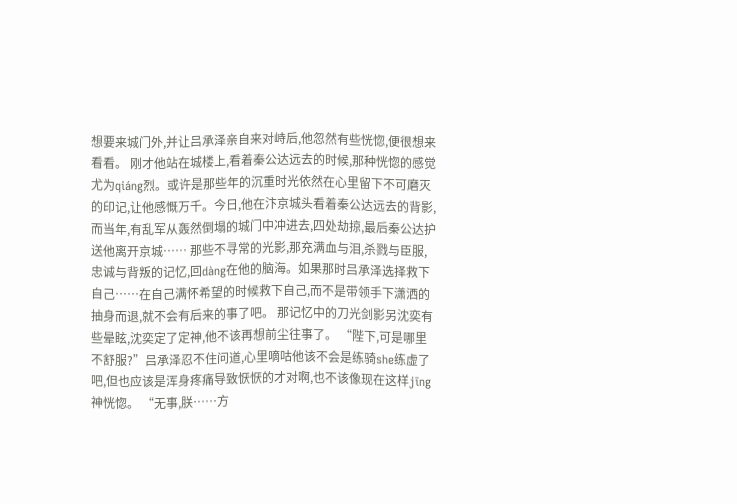想要来城门外,并让吕承泽亲自来对峙后,他忽然有些恍惚,便很想来看看。 刚才他站在城楼上,看着秦公达远去的时候,那种恍惚的感觉尤为qiáng烈。或许是那些年的沉重时光依然在心里留下不可磨灭的印记,让他感慨万千。今日,他在汴京城头看着秦公达远去的背影,而当年,有乱军从轰然倒塌的城门中冲进去,四处劫掠,最后秦公达护送他离开京城…… 那些不寻常的光影,那充满血与泪,杀戮与臣服,忠诚与背叛的记忆,回dàng在他的脑海。如果那时吕承泽选择救下自己……在自己满怀希望的时候救下自己,而不是带领手下潇洒的抽身而退,就不会有后来的事了吧。 那记忆中的刀光剑影另沈奕有些晕眩,沈奕定了定神,他不该再想前尘往事了。 “陛下,可是哪里不舒服?”吕承泽忍不住问道,心里嘀咕他该不会是练骑she练虚了吧,但也应该是浑身疼痛导致恹恹的才对啊,也不该像现在这样jīng神恍惚。 “无事,朕……方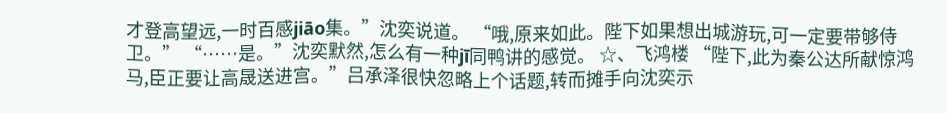才登高望远,一时百感jiāo集。”沈奕说道。 “哦,原来如此。陛下如果想出城游玩,可一定要带够侍卫。” “……是。”沈奕默然,怎么有一种jī同鸭讲的感觉。 ☆、飞鸿楼 “陛下,此为秦公达所献惊鸿马,臣正要让高晟送进宫。”吕承泽很快忽略上个话题,转而摊手向沈奕示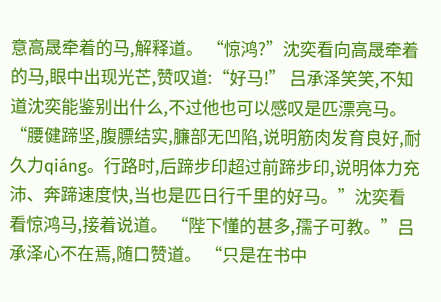意高晟牵着的马,解释道。 “惊鸿?”沈奕看向高晟牵着的马,眼中出现光芒,赞叹道:“好马!” 吕承泽笑笑,不知道沈奕能鉴别出什么,不过他也可以感叹是匹漂亮马。 “腰健蹄坚,腹膘结实,臁部无凹陷,说明筋肉发育良好,耐久力qiáng。行路时,后蹄步印超过前蹄步印,说明体力充沛、奔蹄速度快,当也是匹日行千里的好马。”沈奕看看惊鸿马,接着说道。 “陛下懂的甚多,孺子可教。”吕承泽心不在焉,随口赞道。 “只是在书中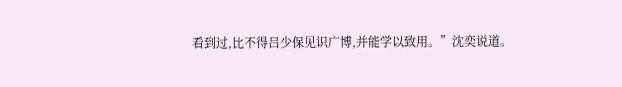看到过,比不得吕少保见识广博,并能学以致用。”沈奕说道。